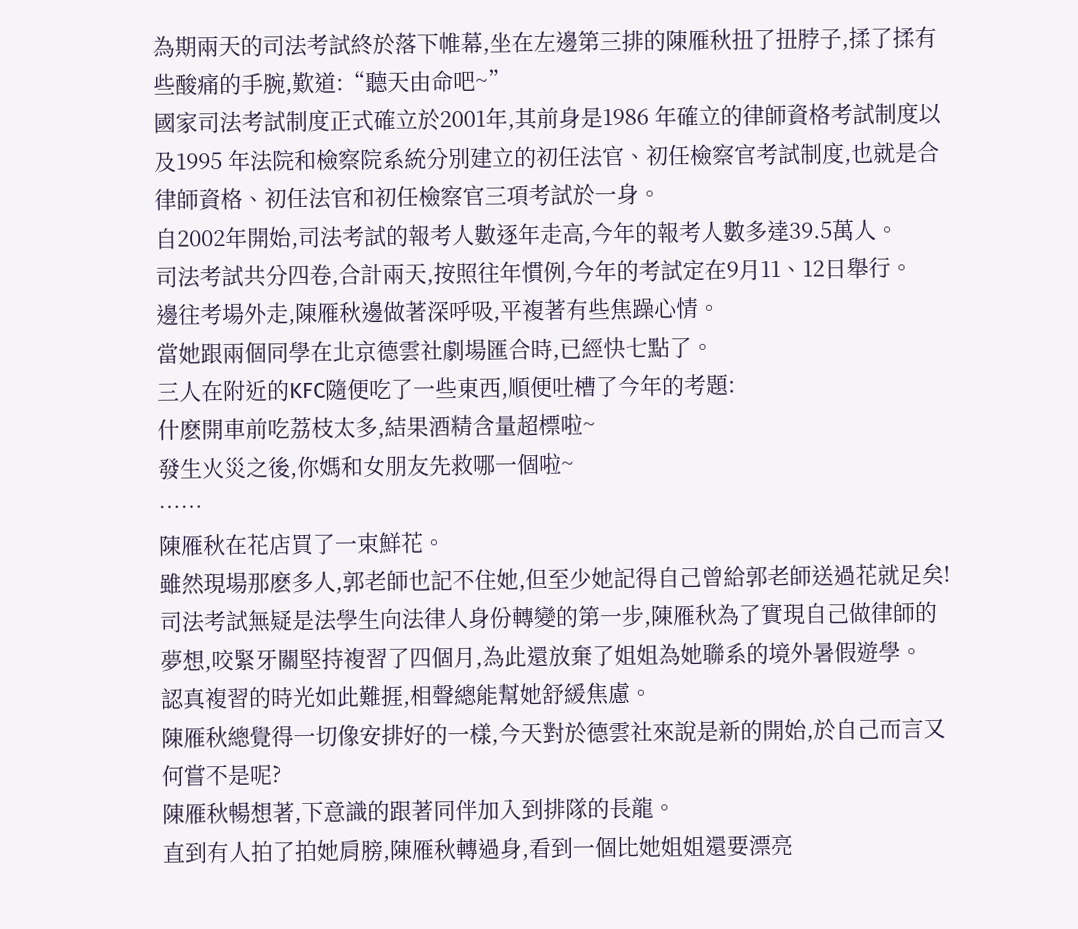為期兩天的司法考試終於落下帷幕,坐在左邊第三排的陳雁秋扭了扭脖子,揉了揉有些酸痛的手腕,歎道:“聽天由命吧~”
國家司法考試制度正式確立於2001年,其前身是1986 年確立的律師資格考試制度以及1995 年法院和檢察院系統分別建立的初任法官、初任檢察官考試制度,也就是合律師資格、初任法官和初任檢察官三項考試於一身。
自2002年開始,司法考試的報考人數逐年走高,今年的報考人數多達39.5萬人。
司法考試共分四卷,合計兩天,按照往年慣例,今年的考試定在9月11、12日舉行。
邊往考場外走,陳雁秋邊做著深呼吸,平複著有些焦躁心情。
當她跟兩個同學在北京德雲社劇場匯合時,已經快七點了。
三人在附近的KFC隨便吃了一些東西,順便吐槽了今年的考題:
什麽開車前吃荔枝太多,結果酒精含量超標啦~
發生火災之後,你媽和女朋友先救哪一個啦~
……
陳雁秋在花店買了一束鮮花。
雖然現場那麽多人,郭老師也記不住她,但至少她記得自己曾給郭老師送過花就足矣!
司法考試無疑是法學生向法律人身份轉變的第一步,陳雁秋為了實現自己做律師的夢想,咬緊牙關堅持複習了四個月,為此還放棄了姐姐為她聯系的境外暑假遊學。
認真複習的時光如此難捱,相聲總能幫她舒緩焦慮。
陳雁秋總覺得一切像安排好的一樣,今天對於德雲社來說是新的開始,於自己而言又何嘗不是呢?
陳雁秋暢想著,下意識的跟著同伴加入到排隊的長龍。
直到有人拍了拍她肩膀,陳雁秋轉過身,看到一個比她姐姐還要漂亮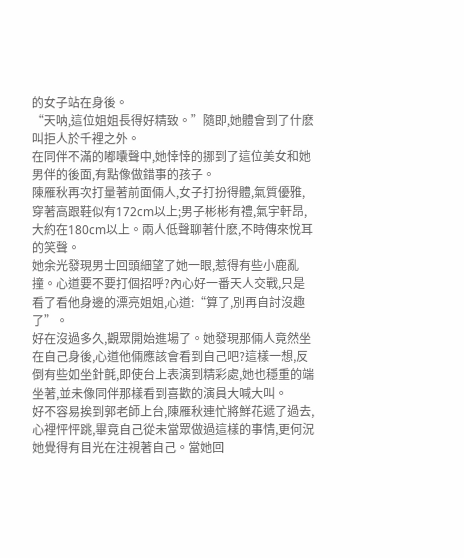的女子站在身後。
“天呐,這位姐姐長得好精致。”隨即,她體會到了什麽叫拒人於千裡之外。
在同伴不滿的嘟囔聲中,她悻悻的挪到了這位美女和她男伴的後面,有點像做錯事的孩子。
陳雁秋再次打量著前面倆人,女子打扮得體,氣質優雅,穿著高跟鞋似有172cm以上;男子彬彬有禮,氣宇軒昂,大約在180cm以上。兩人低聲聊著什麽,不時傳來悅耳的笑聲。
她余光發現男士回頭細望了她一眼,惹得有些小鹿亂撞。心道要不要打個招呼?內心好一番天人交戰,只是看了看他身邊的漂亮姐姐,心道:“算了,別再自討沒趣了”。
好在沒過多久,觀眾開始進場了。她發現那倆人竟然坐在自己身後,心道他倆應該會看到自己吧?這樣一想,反倒有些如坐針氈,即使台上表演到精彩處,她也穩重的端坐著,並未像同伴那樣看到喜歡的演員大喊大叫。
好不容易挨到郭老師上台,陳雁秋連忙將鮮花遞了過去,心裡怦怦跳,畢竟自己從未當眾做過這樣的事情,更何況她覺得有目光在注視著自己。當她回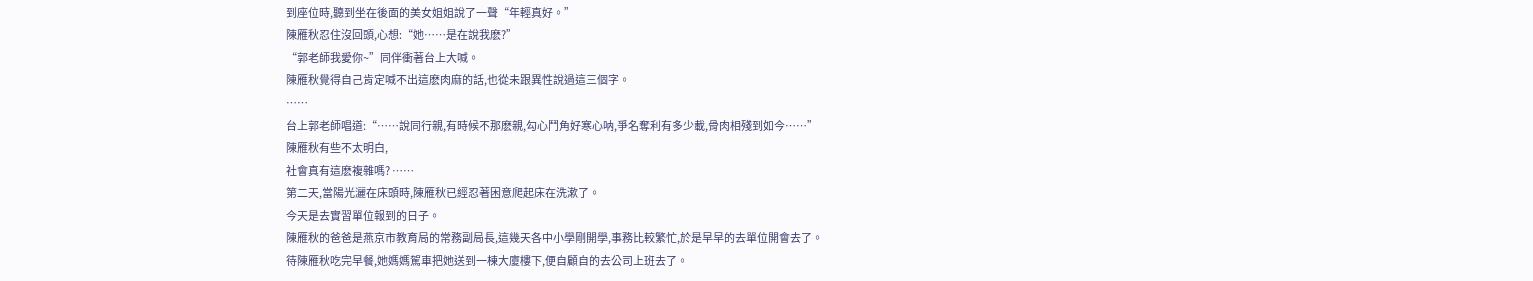到座位時,聽到坐在後面的美女姐姐說了一聲“年輕真好。”
陳雁秋忍住沒回頭,心想:“她……是在說我麽?”
“郭老師我愛你~”同伴衝著台上大喊。
陳雁秋覺得自己肯定喊不出這麽肉麻的話,也從未跟異性說過這三個字。
……
台上郭老師唱道:“……說同行親,有時候不那麽親,勾心鬥角好寒心呐,爭名奪利有多少載,骨肉相殘到如今……”
陳雁秋有些不太明白,
社會真有這麽複雜嗎? ……
第二天,當陽光灑在床頭時,陳雁秋已經忍著困意爬起床在洗漱了。
今天是去實習單位報到的日子。
陳雁秋的爸爸是燕京市教育局的常務副局長,這幾天各中小學剛開學,事務比較繁忙,於是早早的去單位開會去了。
待陳雁秋吃完早餐,她媽媽駕車把她送到一棟大廈樓下,便自顧自的去公司上班去了。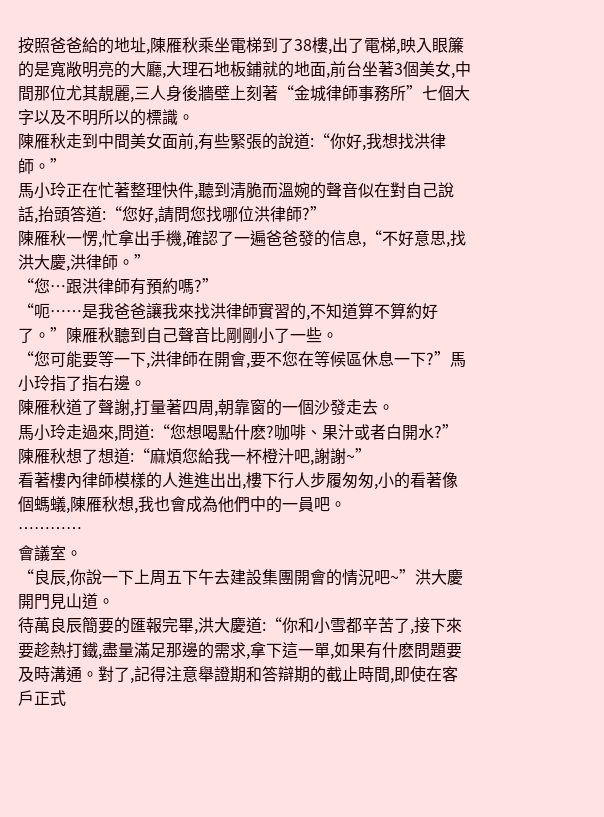按照爸爸給的地址,陳雁秋乘坐電梯到了38樓,出了電梯,映入眼簾的是寬敞明亮的大廳,大理石地板鋪就的地面,前台坐著3個美女,中間那位尤其靚麗,三人身後牆壁上刻著“金城律師事務所”七個大字以及不明所以的標識。
陳雁秋走到中間美女面前,有些緊張的說道:“你好,我想找洪律師。”
馬小玲正在忙著整理快件,聽到清脆而溫婉的聲音似在對自己說話,抬頭答道:“您好,請問您找哪位洪律師?”
陳雁秋一愣,忙拿出手機,確認了一遍爸爸發的信息,“不好意思,找洪大慶,洪律師。”
“您…跟洪律師有預約嗎?”
“呃……是我爸爸讓我來找洪律師實習的,不知道算不算約好了。”陳雁秋聽到自己聲音比剛剛小了一些。
“您可能要等一下,洪律師在開會,要不您在等候區休息一下?”馬小玲指了指右邊。
陳雁秋道了聲謝,打量著四周,朝靠窗的一個沙發走去。
馬小玲走過來,問道:“您想喝點什麽?咖啡、果汁或者白開水?”
陳雁秋想了想道:“麻煩您給我一杯橙汁吧,謝謝~”
看著樓內律師模樣的人進進出出,樓下行人步履匆匆,小的看著像個螞蟻,陳雁秋想,我也會成為他們中的一員吧。
…………
會議室。
“良辰,你說一下上周五下午去建設集團開會的情況吧~”洪大慶開門見山道。
待萬良辰簡要的匯報完畢,洪大慶道:“你和小雪都辛苦了,接下來要趁熱打鐵,盡量滿足那邊的需求,拿下這一單,如果有什麽問題要及時溝通。對了,記得注意舉證期和答辯期的截止時間,即使在客戶正式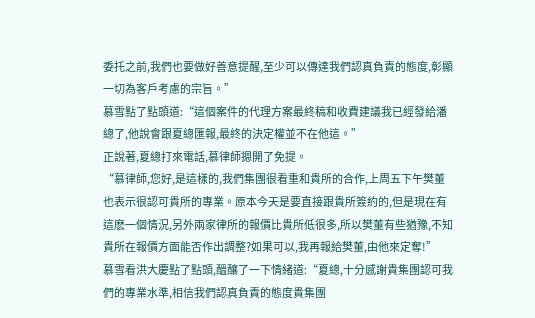委托之前,我們也要做好善意提醒,至少可以傳達我們認真負責的態度,彰顯一切為客戶考慮的宗旨。”
慕雪點了點頭道:“這個案件的代理方案最終稿和收費建議我已經發給潘總了,他說會跟夏總匯報,最終的決定權並不在他這。”
正說著,夏總打來電話,慕律師摁開了免提。
“慕律師,您好,是這樣的,我們集團很看重和貴所的合作,上周五下午樊董也表示很認可貴所的專業。原本今天是要直接跟貴所簽約的,但是現在有這麽一個情況,另外兩家律所的報價比貴所低很多,所以樊董有些猶豫,不知貴所在報價方面能否作出調整?如果可以,我再報給樊董,由他來定奪!”
慕雪看洪大慶點了點頭,醞釀了一下情緒道:“夏總,十分感謝貴集團認可我們的專業水準,相信我們認真負責的態度貴集團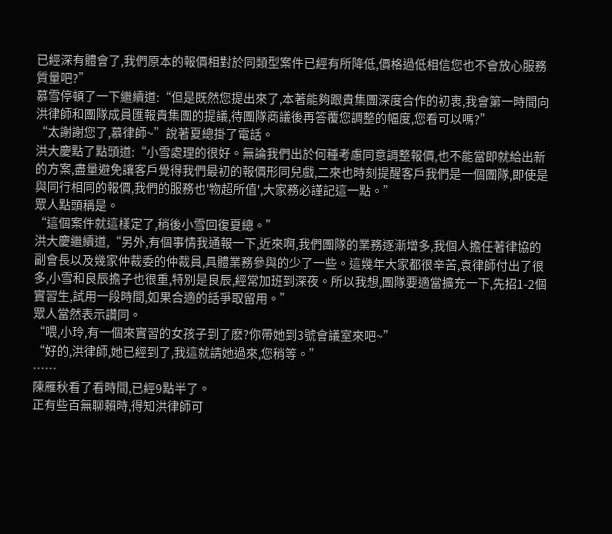已經深有體會了,我們原本的報價相對於同類型案件已經有所降低,價格過低相信您也不會放心服務質量吧?”
慕雪停頓了一下繼續道:“但是既然您提出來了,本著能夠跟貴集團深度合作的初衷,我會第一時間向洪律師和團隊成員匯報貴集團的提議,待團隊商議後再答覆您調整的幅度,您看可以嗎?”
“太謝謝您了,慕律師~”說著夏總掛了電話。
洪大慶點了點頭道:“小雪處理的很好。無論我們出於何種考慮同意調整報價,也不能當即就給出新的方案,盡量避免讓客戶覺得我們最初的報價形同兒戲,二來也時刻提醒客戶我們是一個團隊,即使是與同行相同的報價,我們的服務也'物超所值',大家務必謹記這一點。”
眾人點頭稱是。
“這個案件就這樣定了,稍後小雪回復夏總。”
洪大慶繼續道,“另外,有個事情我通報一下,近來啊,我們團隊的業務逐漸增多,我個人擔任著律協的副會長以及幾家仲裁委的仲裁員,具體業務參與的少了一些。這幾年大家都很辛苦,袁律師付出了很多,小雪和良辰擔子也很重,特別是良辰,經常加班到深夜。所以我想,團隊要適當擴充一下,先招1-2個實習生,試用一段時間,如果合適的話爭取留用。”
眾人當然表示讚同。
“喂,小玲,有一個來實習的女孩子到了麽?你帶她到3號會議室來吧~”
“好的,洪律師,她已經到了,我這就請她過來,您稍等。”
……
陳雁秋看了看時間,已經9點半了。
正有些百無聊賴時,得知洪律師可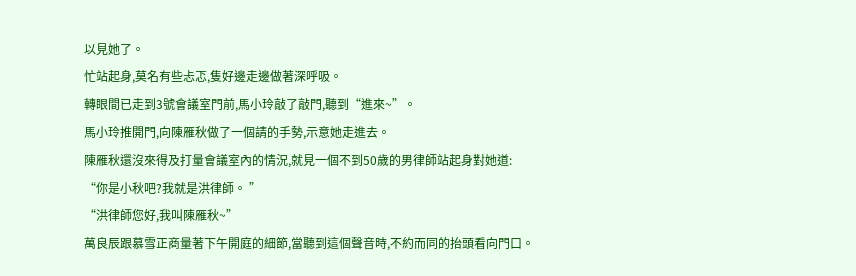以見她了。
忙站起身,莫名有些忐忑,隻好邊走邊做著深呼吸。
轉眼間已走到3號會議室門前,馬小玲敲了敲門,聽到“進來~”。
馬小玲推開門,向陳雁秋做了一個請的手勢,示意她走進去。
陳雁秋還沒來得及打量會議室內的情況,就見一個不到50歲的男律師站起身對她道:
“你是小秋吧?我就是洪律師。 ”
“洪律師您好,我叫陳雁秋~”
萬良辰跟慕雪正商量著下午開庭的細節,當聽到這個聲音時,不約而同的抬頭看向門口。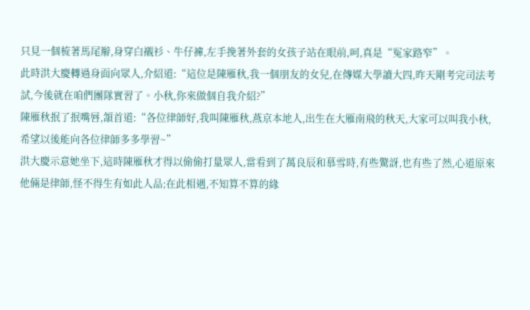只見一個梳著馬尾辮,身穿白襯衫、牛仔褲,左手挽著外套的女孩子站在眼前,呵,真是“冤家路窄”。
此時洪大慶轉過身面向眾人,介紹道:“這位是陳雁秋,我一個朋友的女兒,在傳媒大學讀大四,昨天剛考完司法考試,今後就在咱們團隊實習了。小秋,你來做個自我介紹?”
陳雁秋抿了抿嘴唇,頷首道:“各位律師好,我叫陳雁秋,燕京本地人,出生在大雁南飛的秋天,大家可以叫我小秋,希望以後能向各位律師多多學習~”
洪大慶示意她坐下,這時陳雁秋才得以偷偷打量眾人,當看到了萬良辰和慕雪時,有些驚訝,也有些了然,心道原來他倆是律師,怪不得生有如此人品;在此相遇,不知算不算的緣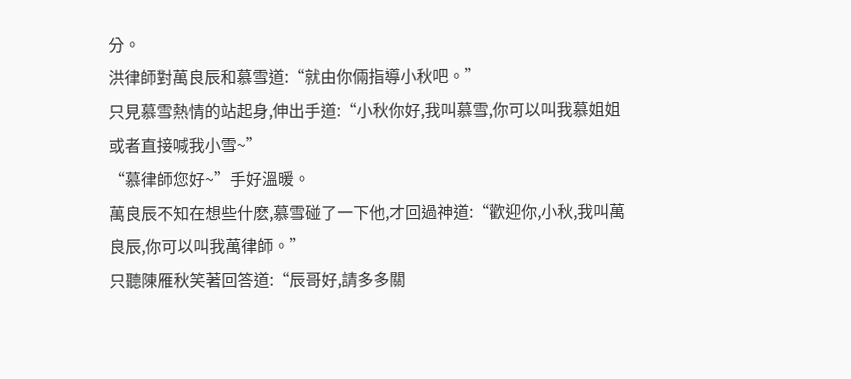分。
洪律師對萬良辰和慕雪道:“就由你倆指導小秋吧。”
只見慕雪熱情的站起身,伸出手道:“小秋你好,我叫慕雪,你可以叫我慕姐姐或者直接喊我小雪~”
“慕律師您好~”手好溫暖。
萬良辰不知在想些什麽,慕雪碰了一下他,才回過神道:“歡迎你,小秋,我叫萬良辰,你可以叫我萬律師。”
只聽陳雁秋笑著回答道:“辰哥好,請多多關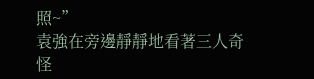照~”
袁強在旁邊靜靜地看著三人奇怪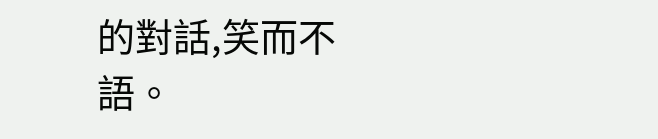的對話,笑而不語。